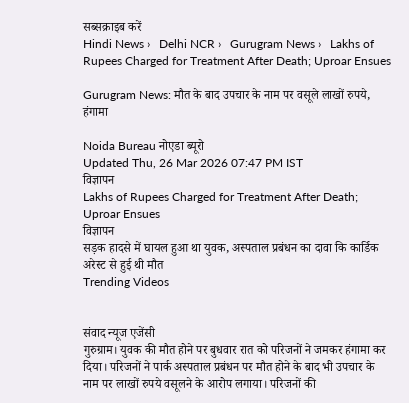सब्सक्राइब करें
Hindi News ›   Delhi NCR ›   Gurugram News ›   Lakhs of Rupees Charged for Treatment After Death; Uproar Ensues

Gurugram News: मौत के बाद उपचार के नाम पर वसूले लाखों रुपये, हंगामा

Noida Bureau नोएडा ब्यूरो
Updated Thu, 26 Mar 2026 07:47 PM IST
विज्ञापन
Lakhs of Rupees Charged for Treatment After Death; Uproar Ensues
विज्ञापन
सड़क हादसे में घायल हुआ था युवक, अस्पताल प्रबंधन का दावा कि कार्डिक अरेस्ट से हुई थी मौत
Trending Videos


संवाद न्यूज एजेंसी
गुरुग्राम। युवक की मौत होने पर बुधवार रात को परिजनों ने जमकर हंगामा कर दिया। परिजनों ने पार्क अस्पताल प्रबंधन पर मौत होने के बाद भी उपचार के नाम पर लाखों रुपये वसूलने के आरोप लगाया। परिजनों की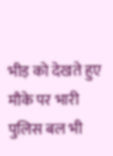भीड़ को देखते हुए मौके पर भारी पुलिस बल भी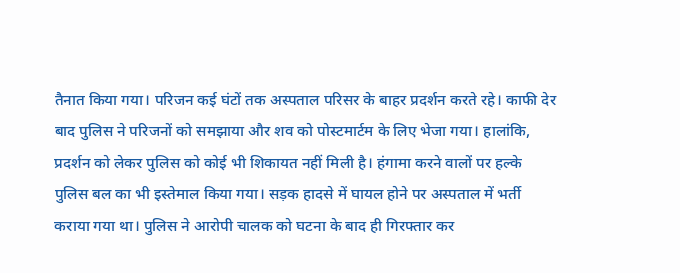तैनात किया गया। परिजन कई घंटों तक अस्पताल परिसर के बाहर प्रदर्शन करते रहे। काफी देर बाद पुलिस ने परिजनों को समझाया और शव को पोस्टमार्टम के लिए भेजा गया। हालांकि, प्रदर्शन को लेकर पुलिस को कोई भी शिकायत नहीं मिली है। हंगामा करने वालों पर हल्के पुलिस बल का भी इस्तेमाल किया गया। सड़क हादसे में घायल होने पर अस्पताल में भर्ती कराया गया था। पुलिस ने आरोपी चालक को घटना के बाद ही गिरफ्तार कर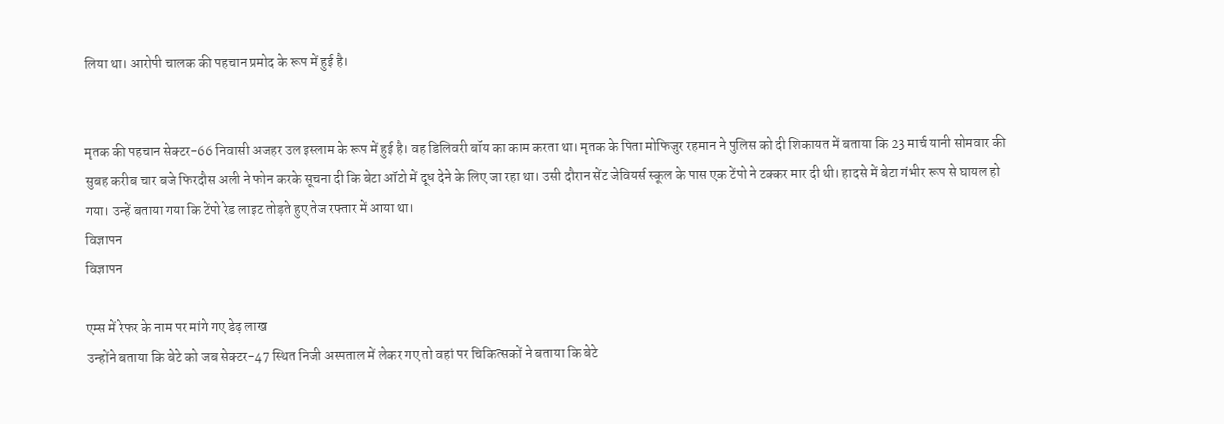लिया था। आरोपी चालक की पहचान प्रमोद के रूप में हुई है।


मृतक की पहचान सेक्टर-66 निवासी अजहर उल इस्लाम के रूप में हुई है। वह डिलिवरी बॉय का काम करता था। मृतक के पिता मोफिजुर रहमान ने पुलिस को दी शिकायत में बताया कि 23 मार्च यानी सोमवार की सुबह करीब चार बजे फिरदौस अली ने फोन करके सूचना दी कि बेटा ऑटो में दूध देने के लिए जा रहा था। उसी दौरान सेंट जेवियर्स स्कूल के पास एक टेंपो ने टक्कर मार दी थी। हादसे में बेटा गंभीर रूप से घायल हो गया। उन्हें बताया गया कि टेंपो रेड लाइट तोड़ते हुए तेज रफ्तार में आया था।
विज्ञापन
विज्ञापन

एम्स में रेफर के नाम पर मांगे गए डेढ़ लाख
उन्होंने बताया कि बेटे को जब सेक्टर-47 स्थित निजी अस्पताल में लेकर गए तो वहां पर चिकित्सकों ने बताया कि बेटे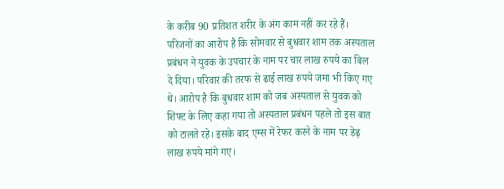के करीब 90 प्रतिशत शरीर के अंग काम नहीं कर रहे हैं। परिजनों का आरोप है कि सोमवार से बुधवार शाम तक अस्पताल प्रबंधन ने युवक के उपचार के नाम पर चार लाख रुपये का बिल दे दिया। परिवार की तरफ से ढाई लाख रुपये जमा भी किए गए थे। आरोप है कि बुधवार शाम को जब अस्पताल से युवक को शिफ्ट के लिए कहा गया तो अस्पताल प्रबंधन पहले तो इस बात को टालते रहे। इसके बाद एम्स में रेफर करने के नाम पर डेढ़ लाख रुपये मांगे गए।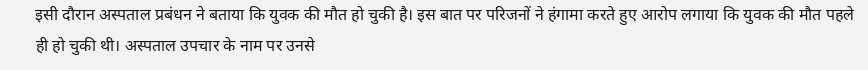इसी दौरान अस्पताल प्रबंधन ने बताया कि युवक की मौत हो चुकी है। इस बात पर परिजनों ने हंगामा करते हुए आरोप लगाया कि युवक की मौत पहले ही हो चुकी थी। अस्पताल उपचार के नाम पर उनसे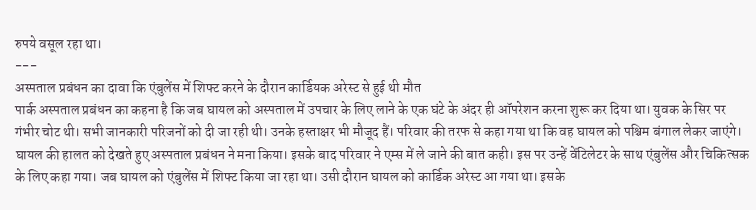रुपये वसूल रहा था।
---
अस्पताल प्रबंधन का दावा कि एंबुलेंस में शिफ्ट करने के दौरान कार्डियक अरेस्ट से हुई थी मौत
पार्क अस्पताल प्रबंधन का कहना है कि जब घायल को अस्पताल में उपचार के लिए लाने के एक घंटे के अंदर ही ऑपरेशन करना शुरू कर दिया था। युवक के सिर पर गंभीर चोट थी। सभी जानकारी परिजनों को दी जा रही थी। उनके हस्ताक्षर भी मौजूद हैं। परिवार की तरफ से कहा गया था कि वह घायल को पश्चिम बंगाल लेकर जाएंगे। घायल की हालत को देखते हुए अस्पताल प्रबंधन ने मना किया। इसके बाद परिवार ने एम्स में ले जाने की बात कही। इस पर उन्हें वेंटिलेटर के साथ एंबुलेंस और चिकित्सक के लिए कहा गया। जब घायल को एंबुलेंस में शिफ्ट किया जा रहा था। उसी दौरान घायल को कार्डिक अरेस्ट आ गया था। इसके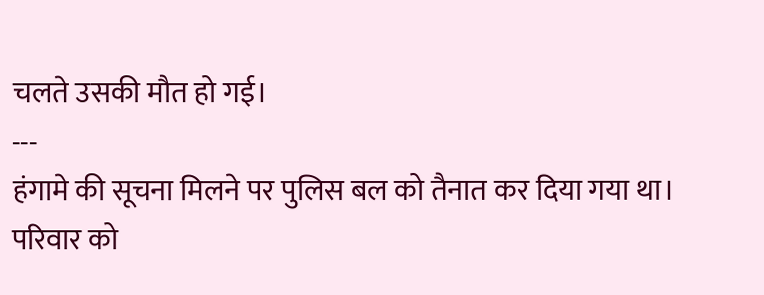चलते उसकी मौत हो गई।
---
हंगामे की सूचना मिलने पर पुलिस बल को तैनात कर दिया गया था। परिवार को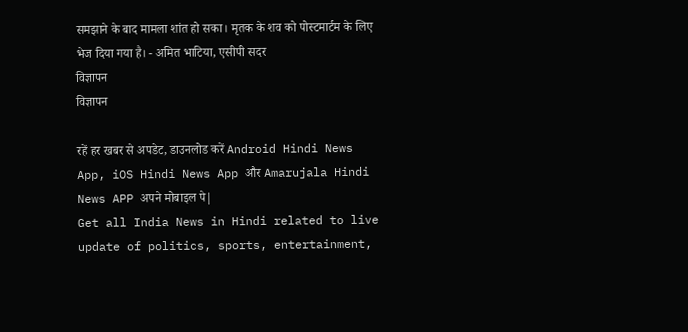समझाने के बाद मामला शांत हो सका। मृतक के शव को पोस्टमार्टम के लिए भेज दिया गया है। - अमित भाटिया, एसीपी सदर
विज्ञापन
विज्ञापन

रहें हर खबर से अपडेट, डाउनलोड करें Android Hindi News App, iOS Hindi News App और Amarujala Hindi News APP अपने मोबाइल पे|
Get all India News in Hindi related to live update of politics, sports, entertainment,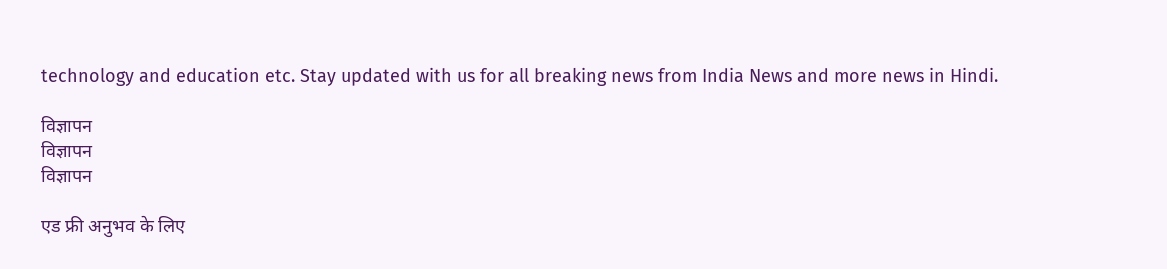technology and education etc. Stay updated with us for all breaking news from India News and more news in Hindi.

विज्ञापन
विज्ञापन
विज्ञापन

एड फ्री अनुभव के लिए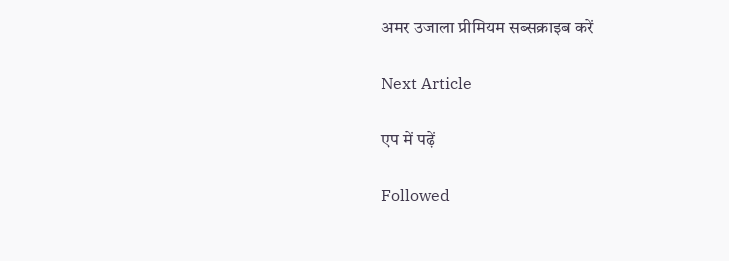अमर उजाला प्रीमियम सब्सक्राइब करें

Next Article

एप में पढ़ें

Followed